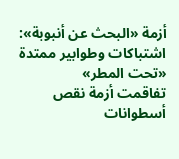أزمة «البحث عن أنبوبة»: اشتباكات وطوابير ممتدة «تحت المطر»
تفاقمت أزمة نقص أسطوانات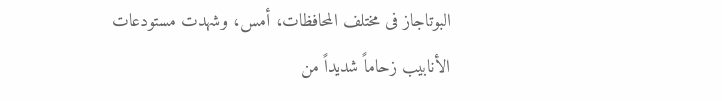البوتاجاز فى مختلف المحافظات، أمس، وشهدت مستودعات الأنابيب زحاماً شديداً من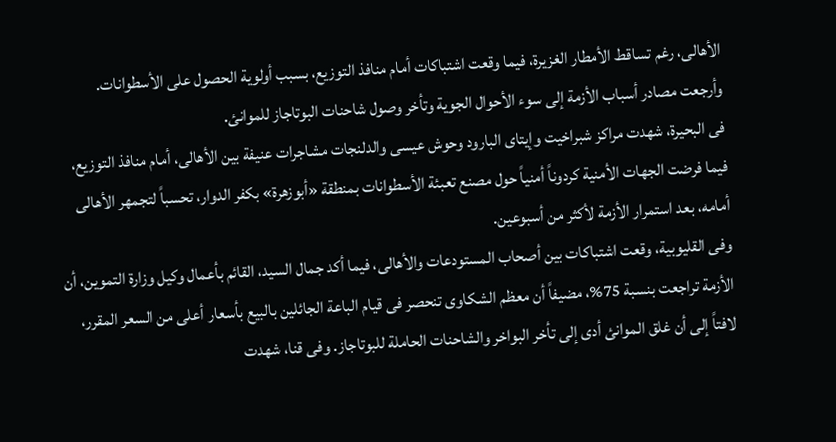الأهالى، رغم تساقط الأمطار الغزيرة، فيما وقعت اشتباكات أمام منافذ التوزيع، بسبب أولوية الحصول على الأسطوانات. وأرجعت مصادر أسباب الأزمة إلى سوء الأحوال الجوية وتأخر وصول شاحنات البوتاجاز للموانئ.
فى البحيرة، شهدت مراكز شبراخيت وإيتاى البارود وحوش عيسى والدلنجات مشاجرات عنيفة بين الأهالى، أمام منافذ التوزيع، فيما فرضت الجهات الأمنية كردوناً أمنياً حول مصنع تعبئة الأسطوانات بمنطقة «أبوزهرة» بكفر الدوار، تحسباً لتجمهر الأهالى أمامه، بعد استمرار الأزمة لأكثر من أسبوعين.
وفى القليوبية، وقعت اشتباكات بين أصحاب المستودعات والأهالى، فيما أكد جمال السيد، القائم بأعمال وكيل وزارة التموين، أن الأزمة تراجعت بنسبة 75%، مضيفاً أن معظم الشكاوى تنحصر فى قيام الباعة الجائلين بالبيع بأسعار أعلى من السعر المقرر، لافتاً إلى أن غلق الموانئ أدى إلى تأخر البواخر والشاحنات الحاملة للبوتاجاز. وفى قنا، شهدت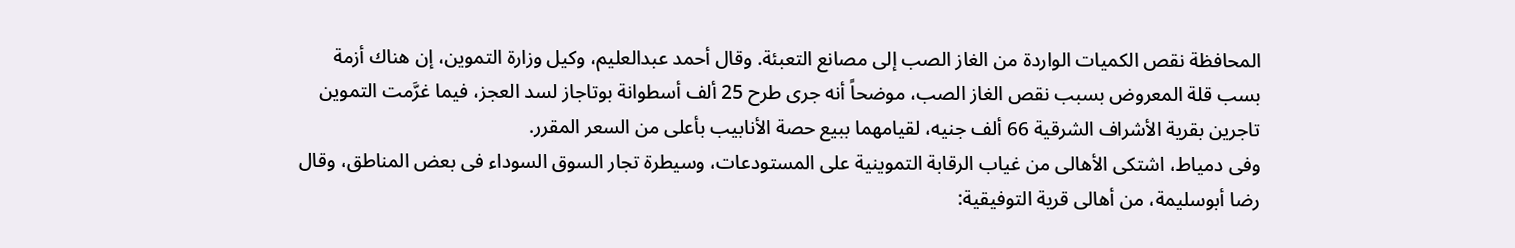المحافظة نقص الكميات الواردة من الغاز الصب إلى مصانع التعبئة. وقال أحمد عبدالعليم، وكيل وزارة التموين، إن هناك أزمة بسب قلة المعروض بسبب نقص الغاز الصب، موضحاً أنه جرى طرح 25 ألف أسطوانة بوتاجاز لسد العجز، فيما غرَّمت التموين تاجرين بقرية الأشراف الشرقية 66 ألف جنيه، لقيامهما ببيع حصة الأنابيب بأعلى من السعر المقرر.
وفى دمياط، اشتكى الأهالى من غياب الرقابة التموينية على المستودعات، وسيطرة تجار السوق السوداء فى بعض المناطق، وقال رضا أبوسليمة، من أهالى قرية التوفيقية: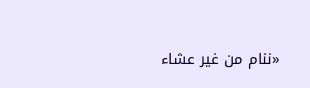«ننام من غير عشاء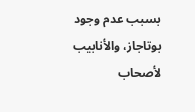بسبب عدم وجود بوتاجاز، والأنابيب لأصحاب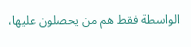الواسطة فقط هم من يحصلون عليها،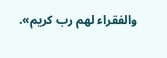والفقراء لهم رب كريم».